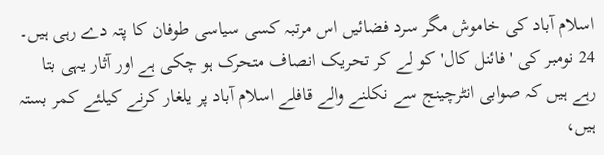اسلام آباد کی خاموش مگر سرد فضائیں اس مرتبہ کسی سیاسی طوفان کا پتہ دے رہی ہیں۔ 24 نومبر کی ' فائنل کال' کو لے کر تحریک انصاف متحرک ہو چکی ہے اور آثار یہی بتا رہے ہیں کہ صوابی انٹرچینج سے نکلنے والے قافلے اسلام آباد پر یلغار کرنے کیلئے کمر بستہ ہیں،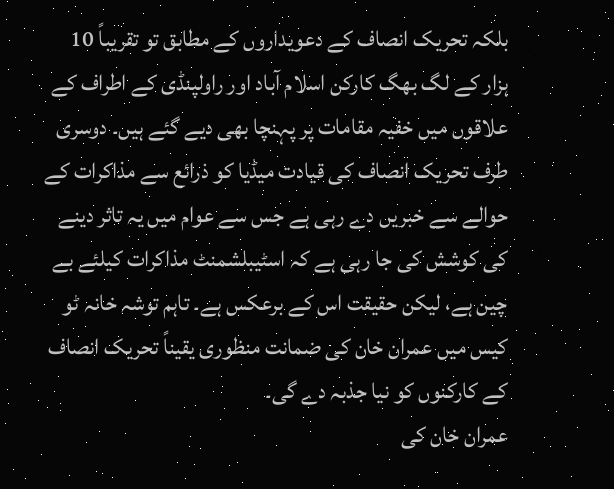بلکہ تحریک انصاف کے دعویداروں کے مطابق تو تقریباً 10 ہزار کے لگ بھگ کارکن اسلام آباد اور راولپنڈی کے اطراف کے علاقوں میں خفیہ مقامات پر پہنچا بھی دیے گئے ہیں۔ دوسری طرف تحریک انصاف کی قیادت میڈیا کو ذرائع سے مذاکرات کے حوالے سے خبریں دے رہی ہے جس سے عوام میں یہ تاثر دینے کی کوشش کی جا رہی ہے کہ اسٹیبلشمنٹ مذاکرات کیلئے بے چین ہے، لیکن حقیقت اس کے برعکس ہے۔ تاہم توشہ خانہ ٹو کیس میں عمران خان کی ضمانت منظوری یقیناً تحریک انصاف کے کارکنوں کو نیا جذبہ دے گی۔
عمران خان کی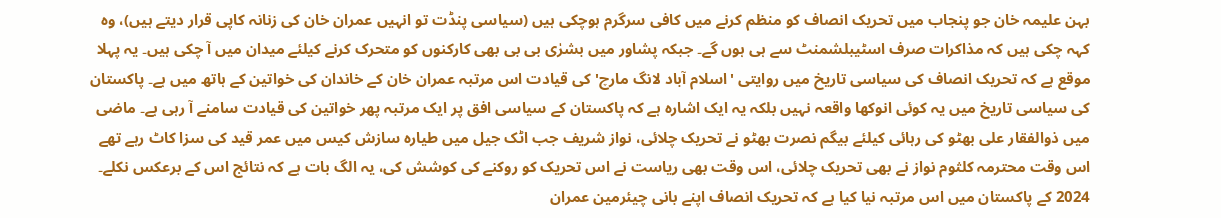بہن علیمہ خان جو پنجاب میں تحریک انصاف کو منظم کرنے میں کافی سرگرم ہوچکی ہیں (سیاسی پنڈت تو انہیں عمران خان کی زنانہ کاپی قرار دیتے ہیں)، وہ کہہ چکی ہیں کہ مذاکرات صرف اسٹیبلشمنٹ سے ہی ہوں گے۔ جبکہ پشاور میں بشرٰی بی بی بھی کارکنوں کو متحرک کرنے کیلئے میدان میں آ چکی ہیں۔ یہ پہلا موقع ہے کہ تحریک انصاف کی سیاسی تاریخ میں روایتی 'اسلام آباد لانگ مارچ' کی قیادت اس مرتبہ عمران خان کے خاندان کی خواتین کے ہاتھ میں ہے۔ پاکستان کی سیاسی تاریخ میں یہ کوئی انوکھا واقعہ نہیں بلکہ یہ ایک اشارہ ہے کہ پاکستان کے سیاسی افق پر ایک مرتبہ پھر خواتین کی قیادت سامنے آ رہی ہے۔ ماضی میں ذوالفقار علی بھٹو کی رہائی کیلئے بیگم نصرت بھٹو نے تحریک چلائی، نواز شریف جب اٹک جیل میں طیارہ سازش کیس میں عمر قید کی سزا کاٹ رہے تھے اس وقت محترمہ کلثوم نواز نے بھی تحریک چلائی، اس وقت بھی ریاست نے اس تحریک کو روکنے کی کوشش کی، یہ الگ بات ہے کہ نتائج اس کے برعکس نکلے۔
2024 کے پاکستان میں اس مرتبہ نیا کیا ہے کہ تحریک انصاف اپنے بانی چیئرمین عمران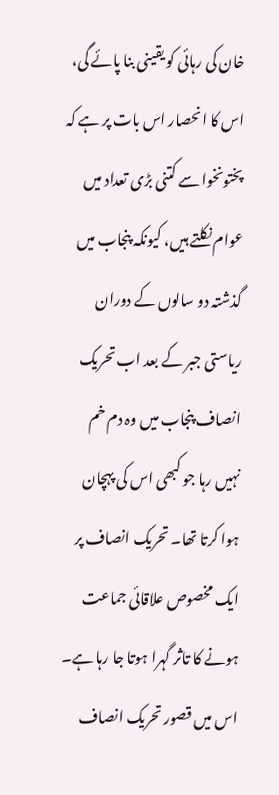خان کی رہائی کو یقینی بنا پائے گی، اس کا انحصار اس بات پر ہے کہ پختونخوا سے کتنی بڑی تعداد میں عوام نکلتے ہیں، کیونکہ پنجاب میں گذشتہ دو سالوں کے دوران ریاستی جبر کے بعد اب تحریک انصاف پنجاب میں وہ دم خم نہیں رہا جو کبھی اس کی پہچان ہوا کرتا تھا۔ تحریک انصاف پر ایک مخصوص علاقائی جماعت ہونے کا تاثر گہرا ہوتا جا رہا ہے۔ اس میں قصور تحریک انصاف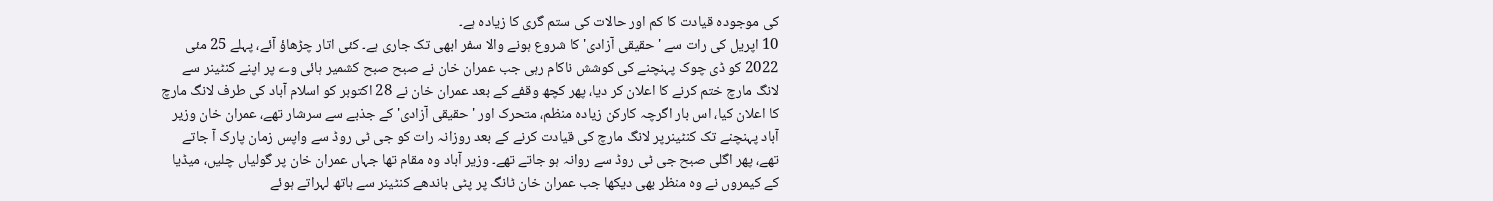کی موجودہ قیادت کا کم اور حالات کی ستم گری کا زیادہ ہے۔
10 اپریل کی رات سے ' حقیقی آزادی' کا شروع ہونے والا سفر ابھی تک جاری ہے۔ کئی اتار چڑھاؤ آئے، پہلے 25 مئی 2022 کو ڈی چوک پہنچنے کی کوشش ناکام رہی جب عمران خان نے صبح صبح کشمیر ہائی وے پر اپنے کنٹینر سے لانگ مارچ ختم کرنے کا اعلان کر دیا، پھر کچھ وقفے کے بعد عمران خان نے 28 اکتوبر کو اسلام آباد کی طرف لانگ مارچ کا اعلان کیا، اس بار اگرچہ کارکن زیادہ منظم، متحرک اور ' حقیقی آزادی' کے جذبے سے سرشار تھے، عمران خان وزیر آباد پہنچنے تک کنٹینرپر لانگ مارچ کی قیادت کرنے کے بعد روزانہ رات کو جی ٹی روڈ سے واپس زمان پارک آ جاتے تھے، پھر اگلی صبح جی ٹی روڈ سے روانہ ہو جاتے تھے۔ وزیر آباد وہ مقام تھا جہاں عمران خان پر گولیاں چلیں، میڈیا کے کیمروں نے وہ منظر بھی دیکھا جب عمران خان ٹانگ پر پٹی باندھے کنٹینر سے ہاتھ لہراتے ہوئے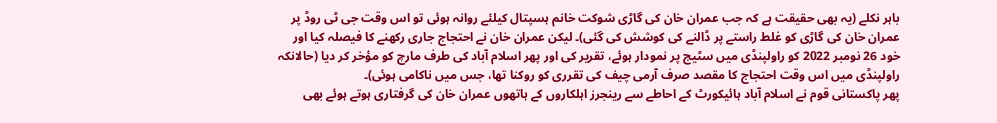باہر نکلے (یہ بھی حقیقت ہے کہ جب عمران خان کی گاڑی شوکت خانم ہسپتال کیلئے روانہ ہوئی تو اس وقت جی ٹی روڈ پر عمران خان کی گاڑی کو غلط راستے پر ڈالنے کی کوشش کی گئی)۔ لیکن عمران خان نے احتجاج جاری رکھنے کا فیصلہ کیا اور خود 26 نومبر 2022 کو راولپنڈی میں سٹیج پر نمودار ہوئے، تقریر کی اور پھر اسلام آباد کی طرف مارچ کو مؤخر کر دیا (حالانکہ راولپنڈی میں اس وقت احتجاج کا مقصد صرف آرمی چیف کی تقرری کو روکنا تھا، جس میں ناکامی ہوئی)۔
پھر پاکستانی قوم نے اسلام آباد ہائیکورٹ کے احاطے سے رینجرز اہلکاروں کے ہاتھوں عمران خان کی گرفتاری ہوتے ہوئے بھی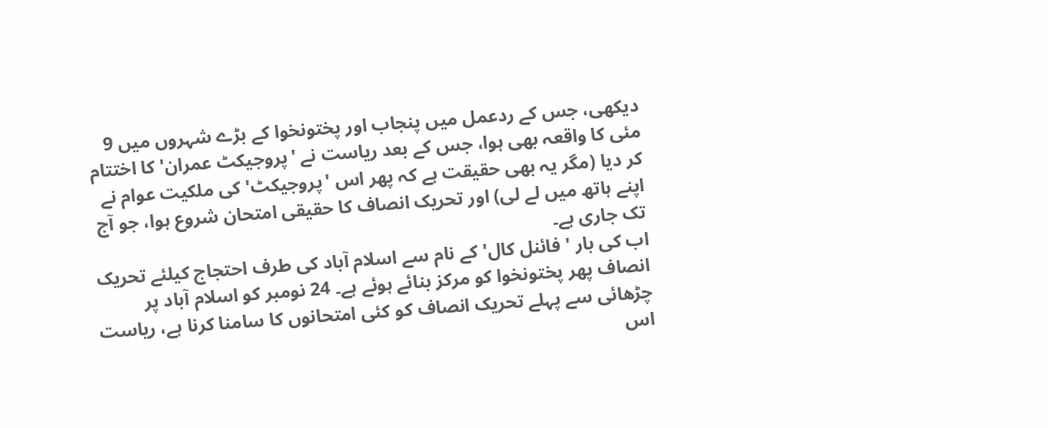دیکھی، جس کے ردعمل میں پنجاب اور پختونخوا کے بڑے شہروں میں 9 مئی کا واقعہ بھی ہوا، جس کے بعد ریاست نے 'پروجیکٹ عمران' کا اختتام کر دیا (مگر یہ بھی حقیقت ہے کہ پھر اس 'پروجیکٹ' کی ملکیت عوام نے اپنے ہاتھ میں لے لی) اور تحریک انصاف کا حقیقی امتحان شروع ہوا، جو آج تک جاری ہے۔
اب کی بار ' فائنل کال' کے نام سے اسلام آباد کی طرف احتجاج کیلئے تحریک انصاف پھر پختونخوا کو مرکز بنائے ہوئے ہے۔ 24 نومبر کو اسلام آباد پر چڑھائی سے پہلے تحریک انصاف کو کئی امتحانوں کا سامنا کرنا ہے، ریاست اس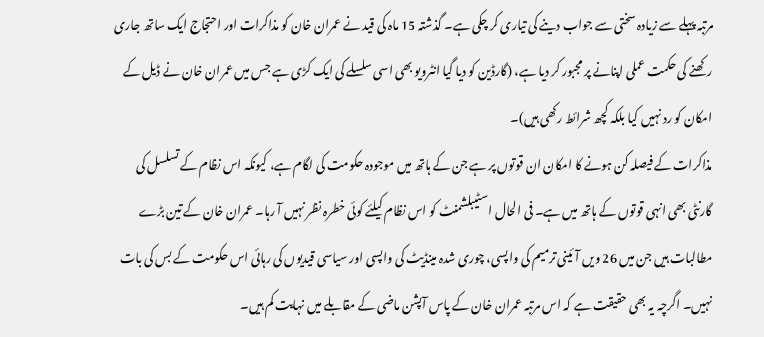مرتبہ پہلے سے زیادہ سختی سے جواب دینے کی تیاری کر چکی ہے۔ گذشتہ 15 ماہ کی قید نے عمران خان کو مذاکرات اور احتجاج ایک ساتھ جاری رکھنے کی حکمت عملی اپنانے پر مجبور کر دیا ہے، (گارڈین کو دیا گیا انٹرویو بھی اسی سلسلے کی ایک کڑی ہے جس میں عمران خان نے ڈیل کے امکان کو رد نہیں کیا بلکہ کچھ شرائط رکھی ہیں)۔
مذاکرات کے فیصلہ کن ہونے کا امکان ان قوتوں پر ہے جن کے ہاتھ میں موجودہ حکومت کی لگام ہے، کیونکہ اس نظام کے تسلسل کی گارنٹی بھی انہی قوتوں کے ہاتھ میں ہے۔ فی الحال اسٹیبلشمنٹ کو اس نظام کیلئے کوئی خطرہ نظر نہیں آ رہا۔ عمران خان کے تین بڑے مطالبات ہیں جن میں 26 ویں آئینی ترمیم کی واپسی، چوری شدہ مینڈیٹ کی واپسی اور سیاسی قیدیوں کی رہائی اس حکومت کے بس کی بات نہیں۔ اگرچہ یہ بھی حقیقت ہے کہ اس مرتبہ عمران خان کے پاس آپشن ماضی کے مقابلے میں نہایت کم ہیں۔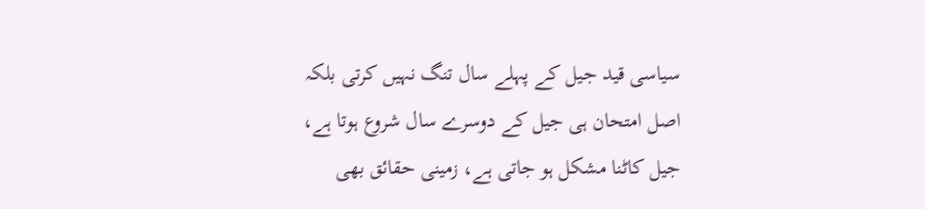سیاسی قید جیل کے پہلے سال تنگ نہیں کرتی بلکہ اصل امتحان ہی جیل کے دوسرے سال شروع ہوتا ہے، جیل کاٹنا مشکل ہو جاتی ہے، زمینی حقائق بھی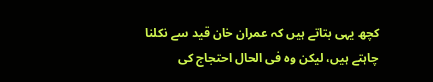کچھ یہی بتاتے ہیں کہ عمران خان قید سے نکلنا چاہتے ہیں، لیکن وہ فی الحال احتجاج کی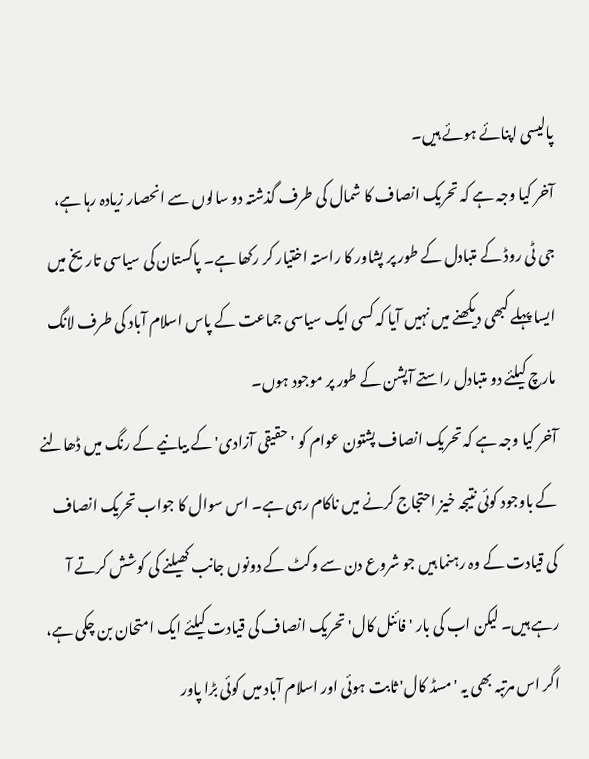پالیسی اپنائے ہوئے ہیں۔
آخر کیا وجہ ہے کہ تحریک انصاف کا شمال کی طرف گذشتہ دو سالوں سے انحصار زیادہ رہا ہے، جی ٹی روڈ کے متبادل کے طور پر پشاور کا راستہ اختیار کر رکھا ہے۔ پاکستان کی سیاسی تاریخ میں ایسا پہلے کبھی دیکھنے میں نہیں آیا کہ کسی ایک سیاسی جماعت کے پاس اسلام آباد کی طرف لانگ مارچ کیلئے دو متبادل راستے آپشن کے طور پر موجود ہوں۔
آخر کیا وجہ ہے کہ تحریک انصاف پشتون عوام کو ' حقیقی آزادی' کے بیانیے کے رنگ میں ڈھالنے کے باوجود کوئی نتیجہ خیز احتجاج کرنے میں ناکام رہی ہے۔ اس سوال کا جواب تحریک انصاف کی قیادت کے وہ رہنما ہیں جو شروع دن سے وکٹ کے دونوں جانب کھیلنے کی کوشش کرتے آ رہے ہیں۔ لیکن اب کی بار ' فائنل کال' تحریک انصاف کی قیادت کیلئے ایک امتحان بن چکی ہے، اگر اس مرتبہ بھی یہ 'مسڈ کال' ثابت ہوئی اور اسلام آباد میں کوئی بڑا پاور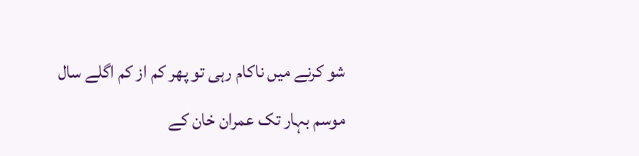شو کرنے میں ناکام رہی تو پھر کم از کم اگلے سال موسم بہار تک عمران خان کے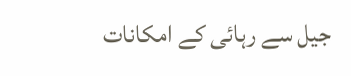جیل سے رہائی کے امکانات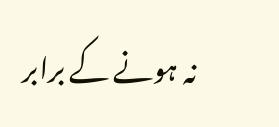نہ ہونے کے برابر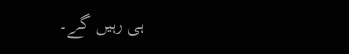ہی رہیں گے۔